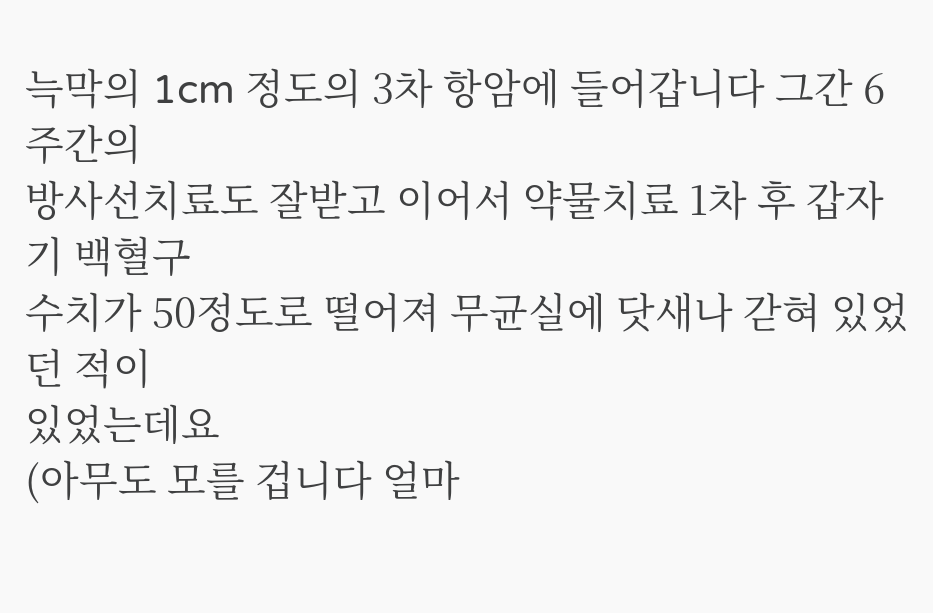늑막의 1cm 정도의 3차 항암에 들어갑니다 그간 6주간의
방사선치료도 잘받고 이어서 약물치료 1차 후 갑자기 백혈구
수치가 50정도로 떨어져 무균실에 닷새나 갇혀 있었던 적이
있었는데요
(아무도 모를 겁니다 얼마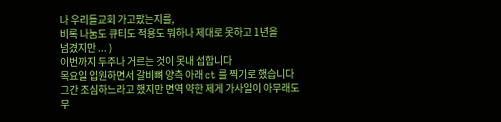나 우리들교회 가고팠는지를,
비록 나눔도 큐티도 적용도 뭐하나 제대로 못하고 1년을
넘겼지만 ... )
이번까지 두주나 거르는 것이 못내 섭합니다
목요일 입원하면서 갈비뼈 양측 아래 ct 를 찍기로 했습니다
그간 조심하느라고 했지만 면역 약한 제게 가사일이 아무래도
무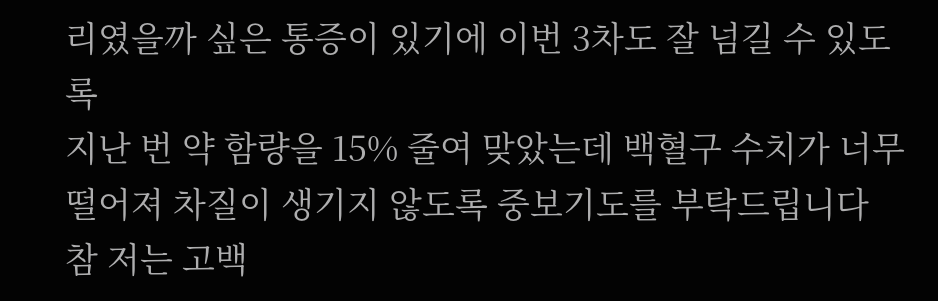리였을까 싶은 통증이 있기에 이번 3차도 잘 넘길 수 있도록
지난 번 약 함량을 15% 줄여 맞았는데 백혈구 수치가 너무
떨어져 차질이 생기지 않도록 중보기도를 부탁드립니다
참 저는 고백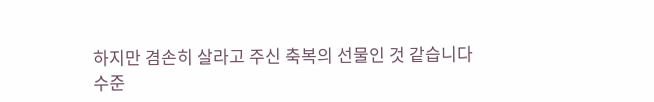하지만 겸손히 살라고 주신 축복의 선물인 것 같습니다
수준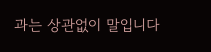과는 상관없이 말입니다